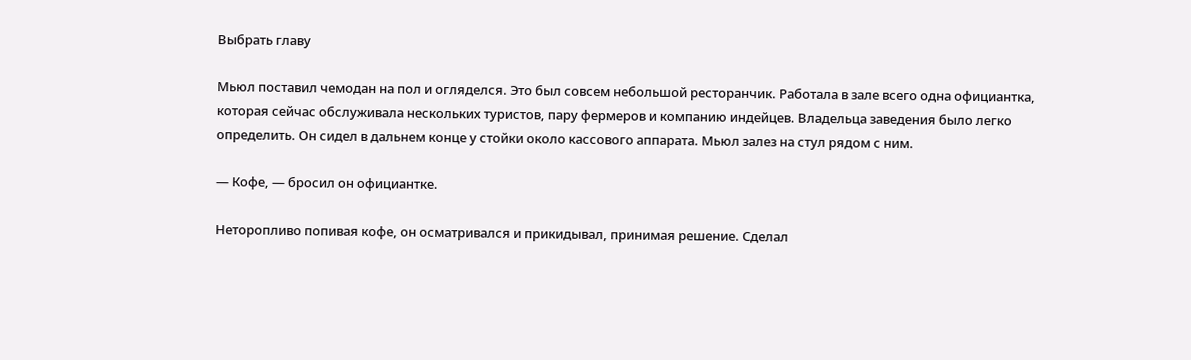Выбрать главу

Мьюл поставил чемодан на пол и огляделся. Это был совсем небольшой ресторанчик. Работала в зале всего одна официантка, которая сейчас обслуживала нескольких туристов, пару фермеров и компанию индейцев. Владельца заведения было легко определить. Он сидел в дальнем конце у стойки около кассового аппарата. Мьюл залез на стул рядом с ним.

— Кофе, — бросил он официантке.

Неторопливо попивая кофе, он осматривался и прикидывал, принимая решение. Сделал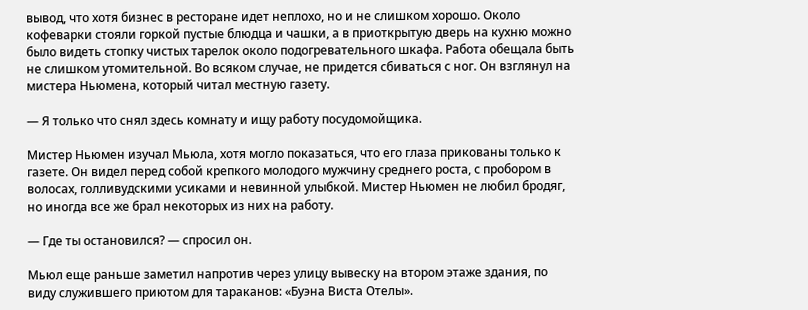вывод, что хотя бизнес в ресторане идет неплохо, но и не слишком хорошо. Около кофеварки стояли горкой пустые блюдца и чашки, а в приоткрытую дверь на кухню можно было видеть стопку чистых тарелок около подогревательного шкафа. Работа обещала быть не слишком утомительной. Во всяком случае, не придется сбиваться с ног. Он взглянул на мистера Ньюмена, который читал местную газету.

— Я только что снял здесь комнату и ищу работу посудомойщика.

Мистер Ньюмен изучал Мьюла, хотя могло показаться, что его глаза прикованы только к газете. Он видел перед собой крепкого молодого мужчину среднего роста, с пробором в волосах, голливудскими усиками и невинной улыбкой. Мистер Ньюмен не любил бродяг, но иногда все же брал некоторых из них на работу.

— Где ты остановился? — спросил он.

Мьюл еще раньше заметил напротив через улицу вывеску на втором этаже здания, по виду служившего приютом для тараканов: «Буэна Виста Отелы».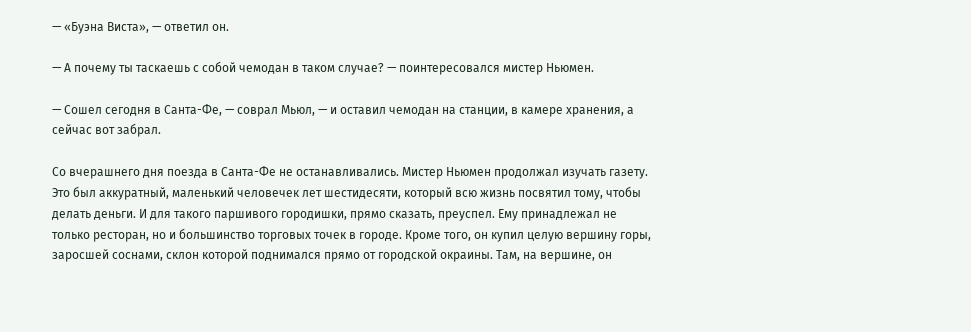— «Буэна Виста», — ответил он.

— А почему ты таскаешь с собой чемодан в таком случае? — поинтересовался мистер Ньюмен.

— Сошел сегодня в Санта-Фе, — соврал Мьюл, — и оставил чемодан на станции, в камере хранения, а сейчас вот забрал.

Со вчерашнего дня поезда в Санта-Фе не останавливались. Мистер Ньюмен продолжал изучать газету. Это был аккуратный, маленький человечек лет шестидесяти, который всю жизнь посвятил тому, чтобы делать деньги. И для такого паршивого городишки, прямо сказать, преуспел. Ему принадлежал не только ресторан, но и большинство торговых точек в городе. Кроме того, он купил целую вершину горы, заросшей соснами, склон которой поднимался прямо от городской окраины. Там, на вершине, он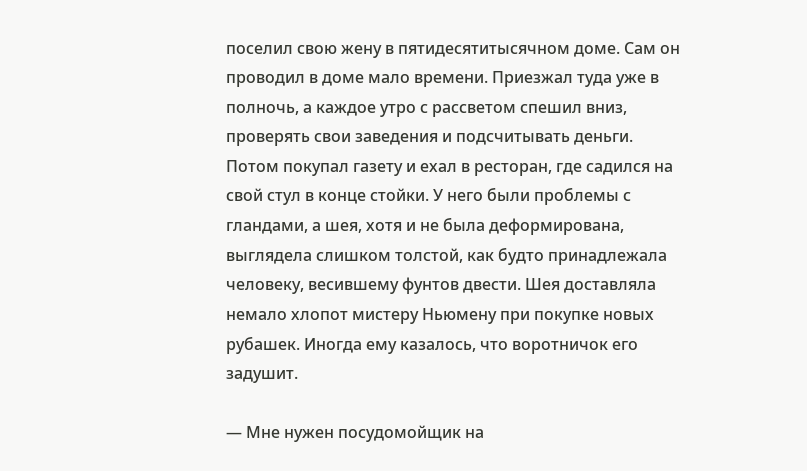поселил свою жену в пятидесятитысячном доме. Сам он проводил в доме мало времени. Приезжал туда уже в полночь, а каждое утро с рассветом спешил вниз, проверять свои заведения и подсчитывать деньги. Потом покупал газету и ехал в ресторан, где садился на свой стул в конце стойки. У него были проблемы с гландами, а шея, хотя и не была деформирована, выглядела слишком толстой, как будто принадлежала человеку, весившему фунтов двести. Шея доставляла немало хлопот мистеру Ньюмену при покупке новых рубашек. Иногда ему казалось, что воротничок его задушит.

— Мне нужен посудомойщик на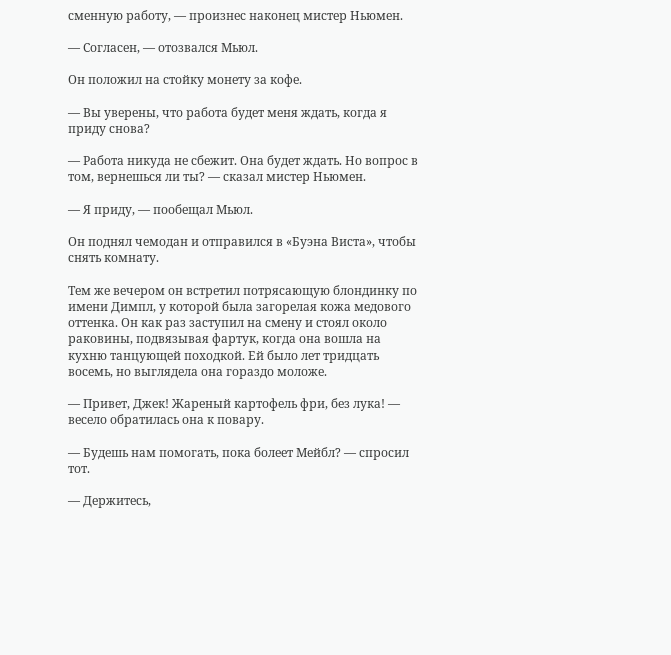сменную работу, — произнес наконец мистер Ньюмен.

— Согласен, — отозвался Мьюл.

Он положил на стойку монету за кофе.

— Вы уверены, что работа будет меня ждать, когда я приду снова?

— Работа никуда не сбежит. Она будет ждать. Но вопрос в том, вернешься ли ты? — сказал мистер Ньюмен.

— Я приду, — пообещал Мьюл.

Он поднял чемодан и отправился в «Буэна Виста», чтобы снять комнату.

Тем же вечером он встретил потрясающую блондинку по имени Димпл, у которой была загорелая кожа медового оттенка. Он как раз заступил на смену и стоял около раковины, подвязывая фартук, когда она вошла на кухню танцующей походкой. Ей было лет тридцать восемь, но выглядела она гораздо моложе.

— Привет, Джек! Жареный картофель фри, без лука! — весело обратилась она к повару.

— Будешь нам помогать, пока болеет Мейбл? — спросил тот.

— Держитесь,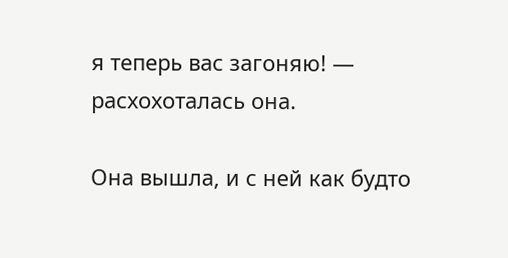я теперь вас загоняю! — расхохоталась она.

Она вышла, и с ней как будто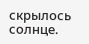скрылось солнце.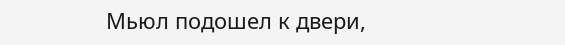Мьюл подошел к двери,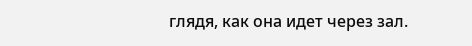глядя, как она идет через зал.